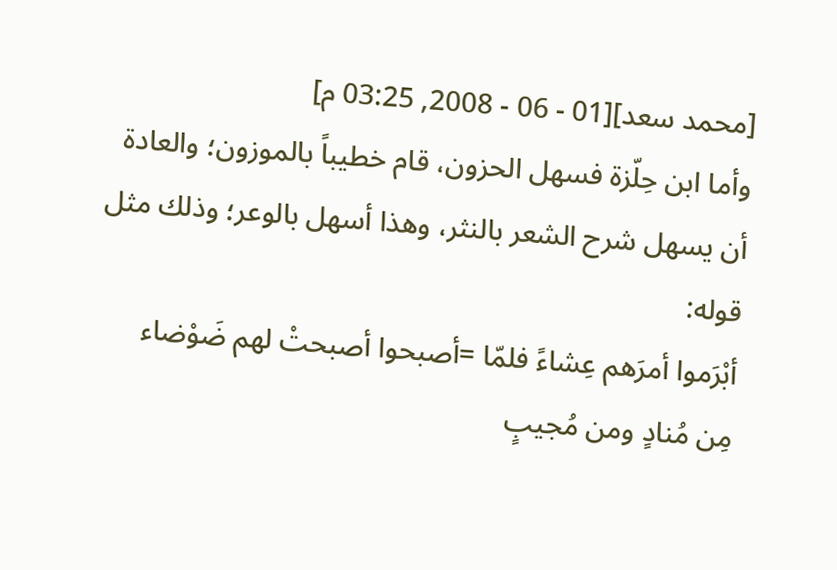[محمد سعد][01 - 06 - 2008, 03:25 م]
وأما ابن حِلّزة فسهل الحزون، قام خطيباً بالموزون؛ والعادة أن يسهل شرح الشعر بالنثر، وهذا أسهل بالوعر؛ وذلك مثل قوله:
أبْرَموا أمرَهم عِشاءً فلمّا =أصبحوا أصبحتْ لهم ضَوْضاء
مِن مُنادٍ ومن مُجيبٍ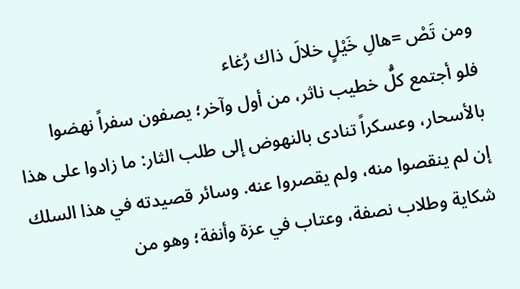ومن تَصْ =هالِ خَيْلٍ خلالَ ذاك رُغاء
فلو أجتمع كلُّ خطيب ناثر، من أول وآخر؛ يصفون سفراً نهضوا بالأسحار، وعسكراً تنادى بالنهوض إلى طلب الثار: ما زادوا على هذا إن لم ينقصوا منه، ولم يقصروا عنه. وسائر قصيدته في هذا السلك شكاية وطلاب نصفة، وعتاب في عزة وأنفة؛ وهو من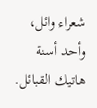شعراء وائل، وأحد أسنة هاتيك القبائل.